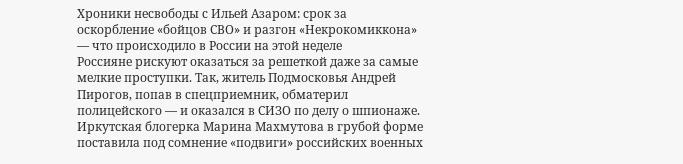Хроники несвободы с Ильей Азаром: срок за оскорбление «бойцов СВО» и разгон «Некрокомиккона» — что происходило в России на этой неделе
Россияне рискуют оказаться за решеткой даже за самые мелкие проступки. Так, житель Подмосковья Андрей Пирогов, попав в спецприемник, обматерил полицейского — и оказался в СИЗО по делу о шпионаже. Иркутская блогерка Марина Махмутова в грубой форме поставила под сомнение «подвиги» российских военных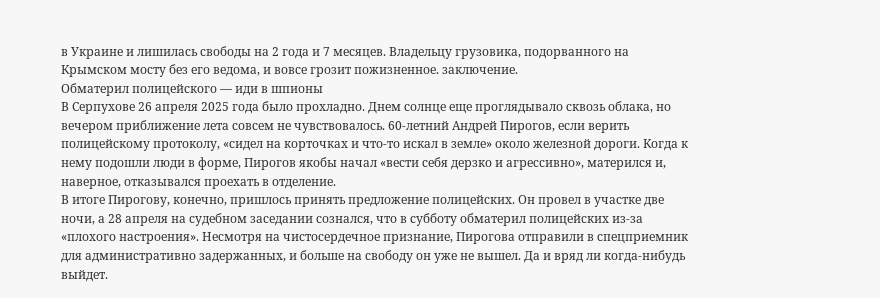в Украине и лишилась свободы на 2 года и 7 месяцев. Владельцу грузовика, подорванного на Крымском мосту без его ведома, и вовсе грозит пожизненное. заключение.
Обматерил полицейского — иди в шпионы
В Серпухове 26 апреля 2025 года было прохладно. Днем солнце еще проглядывало сквозь облака, но вечером приближение лета совсем не чувствовалось. 60-летний Андрей Пирогов, если верить полицейскому протоколу, «сидел на корточках и что-то искал в земле» около железной дороги. Когда к нему подошли люди в форме, Пирогов якобы начал «вести себя дерзко и агрессивно», матерился и, наверное, отказывался проехать в отделение.
В итоге Пирогову, конечно, пришлось принять предложение полицейских. Он провел в участке две ночи, а 28 апреля на судебном заседании сознался, что в субботу обматерил полицейских из-за «плохого настроения». Несмотря на чистосердечное признание, Пирогова отправили в спецприемник для административно задержанных, и больше на свободу он уже не вышел. Да и вряд ли когда-нибудь выйдет.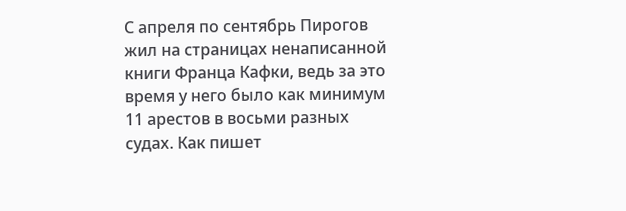С апреля по сентябрь Пирогов жил на страницах ненаписанной книги Франца Кафки, ведь за это время у него было как минимум 11 арестов в восьми разных судах. Как пишет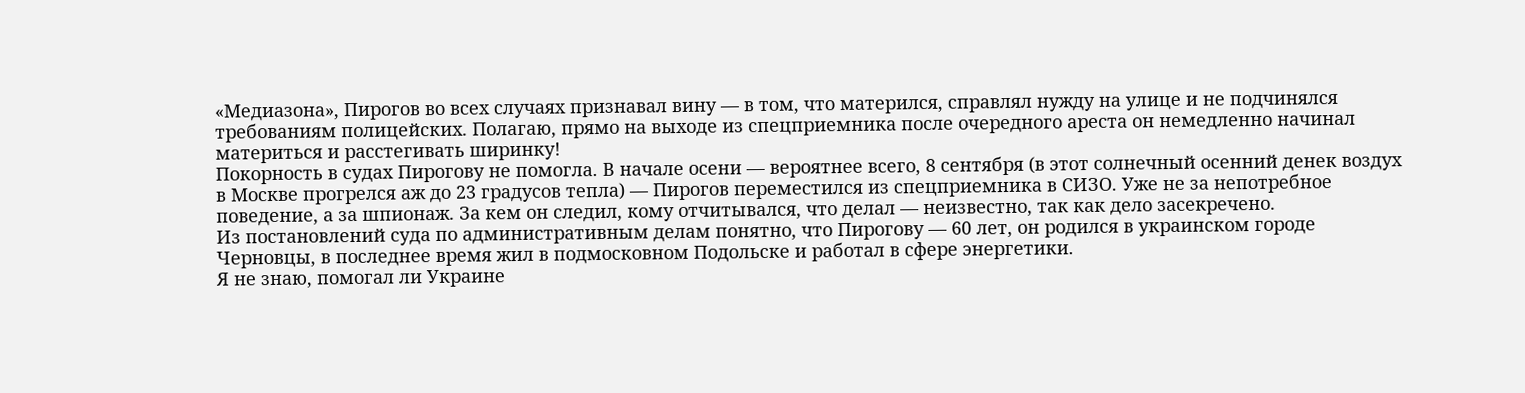«Медиазона», Пирогов во всех случаях признавал вину — в том, что матерился, справлял нужду на улице и не подчинялся требованиям полицейских. Полагаю, прямо на выходе из спецприемника после очередного ареста он немедленно начинал материться и расстегивать ширинку!
Покорность в судах Пирогову не помогла. В начале осени — вероятнее всего, 8 сентября (в этот солнечный осенний денек воздух в Москве прогрелся аж до 23 градусов тепла) — Пирогов переместился из спецприемника в СИЗО. Уже не за непотребное поведение, а за шпионаж. За кем он следил, кому отчитывался, что делал — неизвестно, так как дело засекречено.
Из постановлений суда по административным делам понятно, что Пирогову — 60 лет, он родился в украинском городе Черновцы, в последнее время жил в подмосковном Подольске и работал в сфере энергетики.
Я не знаю, помогал ли Украине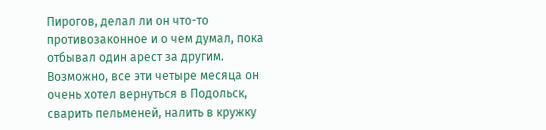Пирогов, делал ли он что-то противозаконное и о чем думал, пока отбывал один арест за другим. Возможно, все эти четыре месяца он очень хотел вернуться в Подольск, сварить пельменей, налить в кружку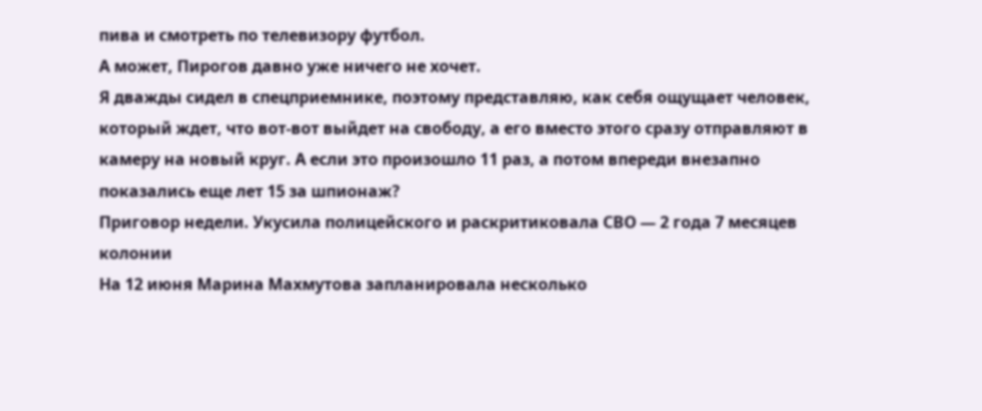пива и смотреть по телевизору футбол.
А может, Пирогов давно уже ничего не хочет.
Я дважды сидел в спецприемнике, поэтому представляю, как себя ощущает человек, который ждет, что вот-вот выйдет на свободу, а его вместо этого сразу отправляют в камеру на новый круг. А если это произошло 11 раз, а потом впереди внезапно показались еще лет 15 за шпионаж?
Приговор недели. Укусила полицейского и раскритиковала СВО — 2 года 7 месяцев колонии
На 12 июня Марина Махмутова запланировала несколько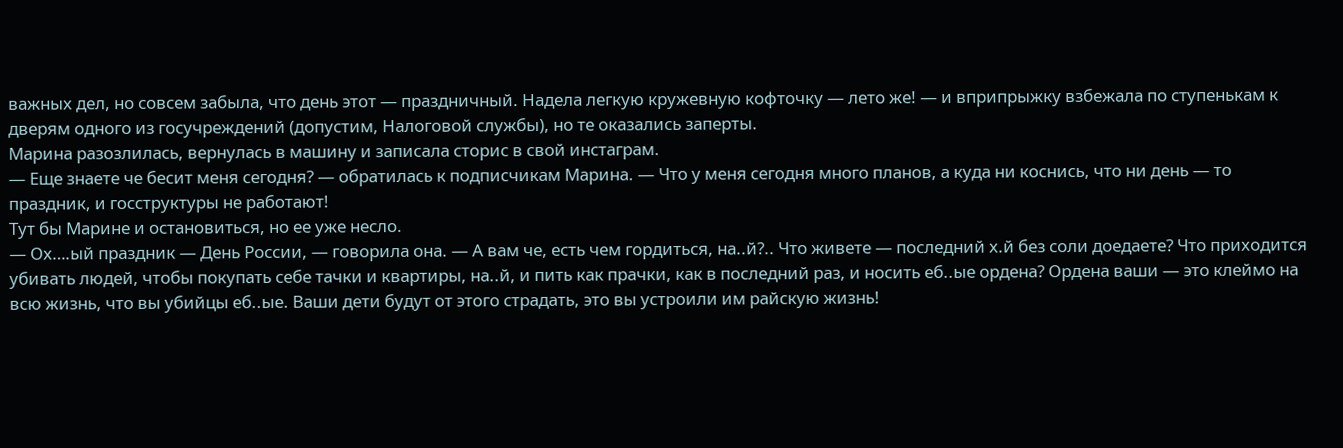важных дел, но совсем забыла, что день этот — праздничный. Надела легкую кружевную кофточку — лето же! — и вприпрыжку взбежала по ступенькам к дверям одного из госучреждений (допустим, Налоговой службы), но те оказались заперты.
Марина разозлилась, вернулась в машину и записала сторис в свой инстаграм.
— Еще знаете че бесит меня сегодня? — обратилась к подписчикам Марина. — Что у меня сегодня много планов, а куда ни коснись, что ни день — то праздник, и госструктуры не работают!
Тут бы Марине и остановиться, но ее уже несло.
— Ох….ый праздник — День России, — говорила она. — А вам че, есть чем гордиться, на..й?.. Что живете — последний х.й без соли доедаете? Что приходится убивать людей, чтобы покупать себе тачки и квартиры, на..й, и пить как прачки, как в последний раз, и носить еб..ые ордена? Ордена ваши — это клеймо на всю жизнь, что вы убийцы еб..ые. Ваши дети будут от этого страдать, это вы устроили им райскую жизнь!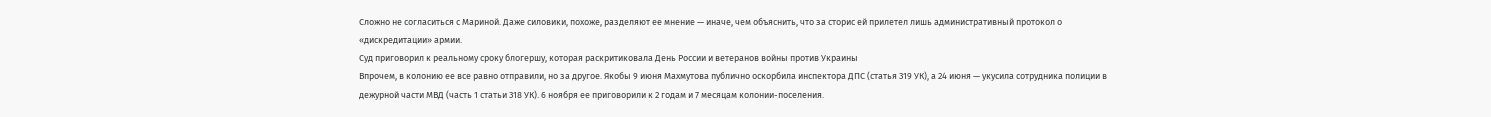Сложно не согласиться с Мариной. Даже силовики, похоже, разделяют ее мнение — иначе, чем объяснить, что за сторис ей прилетел лишь административный протокол о «дискредитации» армии.
Суд приговорил к реальному сроку блогершу, которая раскритиковала День России и ветеранов войны против Украины
Впрочем, в колонию ее все равно отправили, но за другое. Якобы 9 июня Махмутова публично оскорбила инспектора ДПС (статья 319 УК), а 24 июня — укусила сотрудника полиции в дежурной части МВД (часть 1 статьи 318 УК). 6 ноября ее приговорили к 2 годам и 7 месяцам колонии-поселения.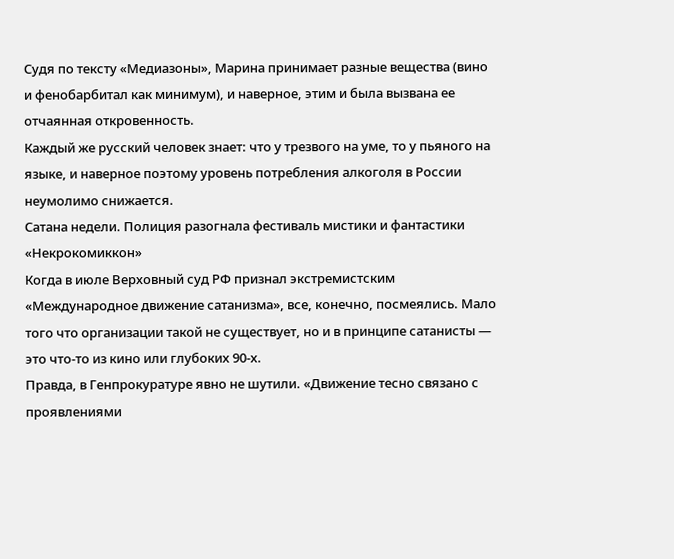Судя по тексту «Медиазоны», Марина принимает разные вещества (вино и фенобарбитал как минимум), и наверное, этим и была вызвана ее отчаянная откровенность.
Каждый же русский человек знает: что у трезвого на уме, то у пьяного на языке, и наверное поэтому уровень потребления алкоголя в России неумолимо снижается.
Сатана недели. Полиция разогнала фестиваль мистики и фантастики «Некрокомиккон»
Когда в июле Верховный суд РФ признал экстремистским «Международное движение сатанизма», все, конечно, посмеялись. Мало того что организации такой не существует, но и в принципе сатанисты — это что-то из кино или глубоких 90-х.
Правда, в Генпрокуратуре явно не шутили. «Движение тесно связано с проявлениями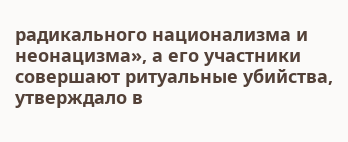радикального национализма и неонацизма», а его участники совершают ритуальные убийства, утверждало в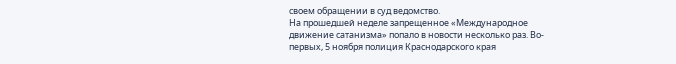своем обращении в суд ведомство.
На прошедшей неделе запрещенное «Международное движение сатанизма» попало в новости несколько раз. Во-первых, 5 ноября полиция Краснодарского края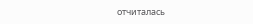отчиталась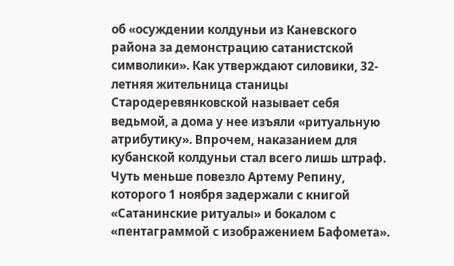об «осуждении колдуньи из Каневского района за демонстрацию сатанистской символики». Как утверждают силовики, 32-летняя жительница станицы Стародеревянковской называет себя ведьмой, а дома у нее изъяли «ритуальную атрибутику». Впрочем, наказанием для кубанской колдуньи стал всего лишь штраф.
Чуть меньше повезло Артему Репину, которого 1 ноября задержали с книгой «Сатанинские ритуалы» и бокалом с «пентаграммой с изображением Бафомета».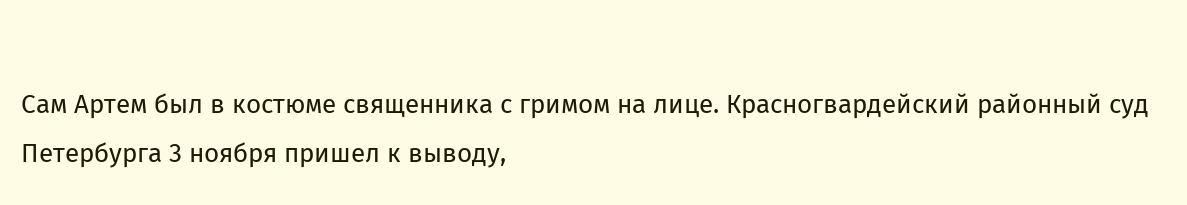Сам Артем был в костюме священника с гримом на лице. Красногвардейский районный суд Петербурга 3 ноября пришел к выводу,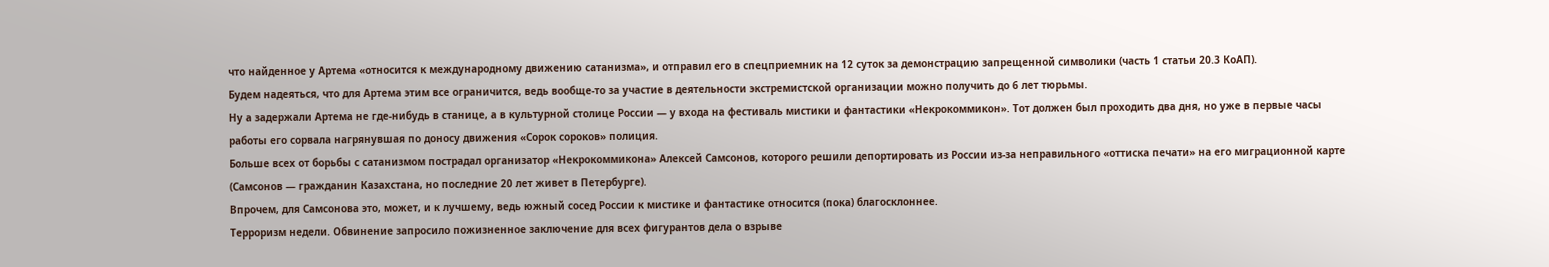что найденное у Артема «относится к международному движению сатанизма», и отправил его в спецприемник на 12 суток за демонстрацию запрещенной символики (часть 1 статьи 20.3 КоАП).
Будем надеяться, что для Артема этим все ограничится, ведь вообще-то за участие в деятельности экстремистской организации можно получить до 6 лет тюрьмы.
Ну а задержали Артема не где-нибудь в станице, а в культурной столице России — у входа на фестиваль мистики и фантастики «Некрокоммикон». Тот должен был проходить два дня, но уже в первые часы работы его сорвала нагрянувшая по доносу движения «Сорок сороков» полиция.
Больше всех от борьбы с сатанизмом пострадал организатор «Некрокоммикона» Алексей Самсонов, которого решили депортировать из России из‑за неправильного «оттиска печати» на его миграционной карте (Самсонов — гражданин Казахстана, но последние 20 лет живет в Петербурге).
Впрочем, для Самсонова это, может, и к лучшему, ведь южный сосед России к мистике и фантастике относится (пока) благосклоннее.
Терроризм недели. Обвинение запросило пожизненное заключение для всех фигурантов дела о взрыве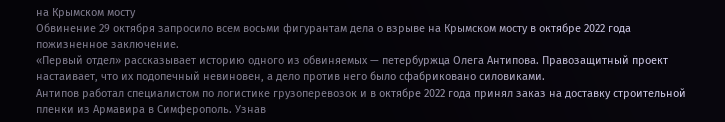на Крымском мосту
Обвинение 29 октября запросило всем восьми фигурантам дела о взрыве на Крымском мосту в октябре 2022 года пожизненное заключение.
«Первый отдел» рассказывает историю одного из обвиняемых — петербуржца Олега Антипова. Правозащитный проект настаивает, что их подопечный невиновен, а дело против него было сфабриковано силовиками.
Антипов работал специалистом по логистике грузоперевозок и в октябре 2022 года принял заказ на доставку строительной пленки из Армавира в Симферополь. Узнав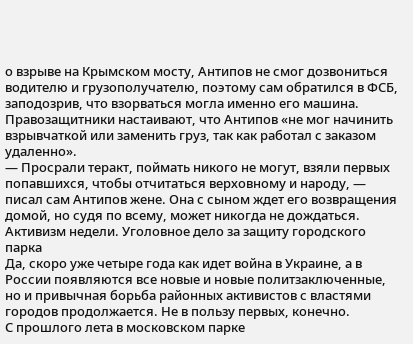о взрыве на Крымском мосту, Антипов не смог дозвониться водителю и грузополучателю, поэтому сам обратился в ФСБ, заподозрив, что взорваться могла именно его машина.
Правозащитники настаивают, что Антипов «не мог начинить взрывчаткой или заменить груз, так как работал с заказом удаленно».
— Просрали теракт, поймать никого не могут, взяли первых попавшихся, чтобы отчитаться верховному и народу, — писал сам Антипов жене. Она с сыном ждет его возвращения домой, но судя по всему, может никогда не дождаться.
Активизм недели. Уголовное дело за защиту городского парка
Да, скоро уже четыре года как идет война в Украине, а в России появляются все новые и новые политзаключенные, но и привычная борьба районных активистов с властями городов продолжается. Не в пользу первых, конечно.
С прошлого лета в московском парке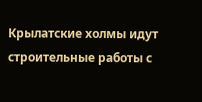Крылатские холмы идут строительные работы с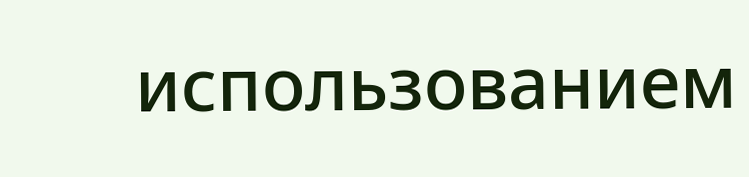использованием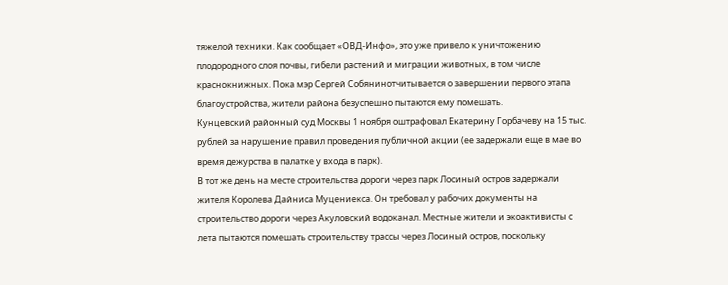тяжелой техники. Как сообщает «ОВД-Инфо», это уже привело к уничтожению плодородного слоя почвы, гибели растений и миграции животных, в том числе краснокнижных. Пока мэр Сергей Собянинотчитывается о завершении первого этапа благоустройства, жители района безуспешно пытаются ему помешать.
Кунцевский районный суд Москвы 1 ноября оштрафовал Екатерину Горбачеву на 15 тыс. рублей за нарушение правил проведения публичной акции (ее задержали еще в мае во время дежурства в палатке у входа в парк).
В тот же день на месте строительства дороги через парк Лосиный остров задержали жителя Королева Дайниса Муцениекса. Он требовал у рабочих документы на строительство дороги через Акуловский водоканал. Местные жители и экоактивисты с лета пытаются помешать строительству трассы через Лосиный остров, поскольку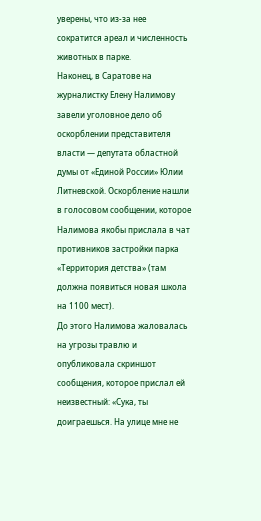уверены, что из-за нее сократится ареал и численность животных в парке.
Наконец, в Саратове на журналистку Елену Налимову завели уголовное дело об оскорблении представителя власти — депутата областной думы от «Единой России» Юлии Литневской. Оскорбление нашли в голосовом сообщении, которое Налимова якобы прислала в чат противников застройки парка «Территория детства» (там должна появиться новая школа на 1100 мест).
До этого Налимова жаловалась на угрозы травлю и опубликовала скриншот сообщения, которое прислал ей неизвестный: «Сука, ты доиграешься. На улице мне не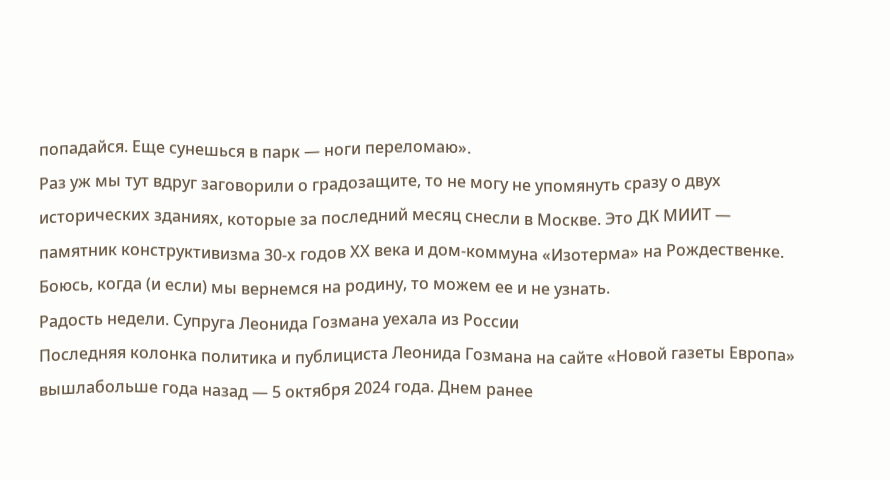попадайся. Еще сунешься в парк — ноги переломаю».
Раз уж мы тут вдруг заговорили о градозащите, то не могу не упомянуть сразу о двух исторических зданиях, которые за последний месяц снесли в Москве. Это ДК МИИТ — памятник конструктивизма 30-х годов ХХ века и дом-коммуна «Изотерма» на Рождественке.
Боюсь, когда (и если) мы вернемся на родину, то можем ее и не узнать.
Радость недели. Супруга Леонида Гозмана уехала из России
Последняя колонка политика и публициста Леонида Гозмана на сайте «Новой газеты Европа» вышлабольше года назад — 5 октября 2024 года. Днем ранее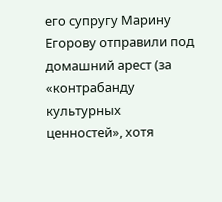его супругу Марину Егорову отправили под домашний арест (за «контрабанду культурных ценностей», хотя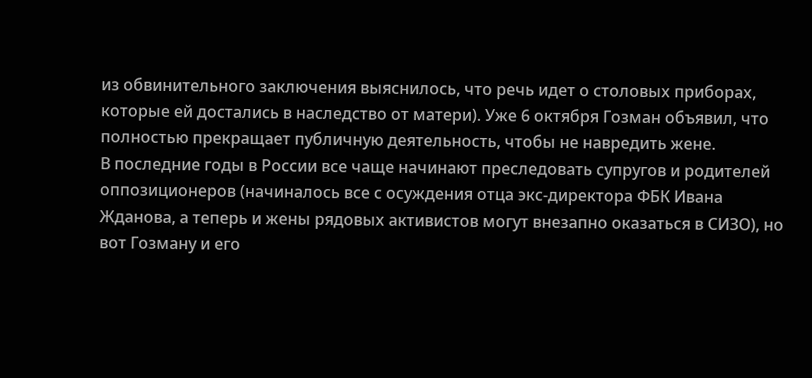из обвинительного заключения выяснилось, что речь идет о столовых приборах, которые ей достались в наследство от матери). Уже 6 октября Гозман объявил, что полностью прекращает публичную деятельность, чтобы не навредить жене.
В последние годы в России все чаще начинают преследовать супругов и родителей оппозиционеров (начиналось все с осуждения отца экс-директора ФБК Ивана Жданова, а теперь и жены рядовых активистов могут внезапно оказаться в СИЗО), но вот Гозману и его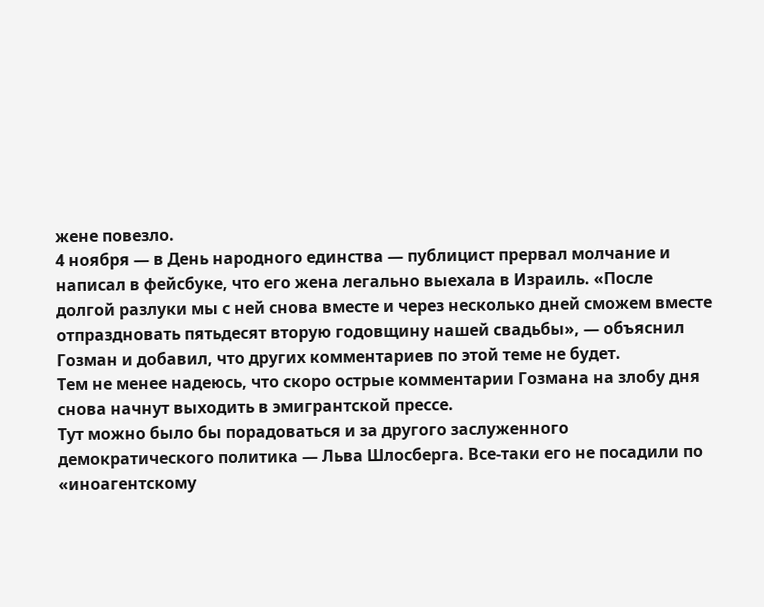жене повезло.
4 ноября — в День народного единства — публицист прервал молчание и написал в фейсбуке, что его жена легально выехала в Израиль. «После долгой разлуки мы с ней снова вместе и через несколько дней сможем вместе отпраздновать пятьдесят вторую годовщину нашей свадьбы», — объяснил Гозман и добавил, что других комментариев по этой теме не будет.
Тем не менее надеюсь, что скоро острые комментарии Гозмана на злобу дня снова начнут выходить в эмигрантской прессе.
Тут можно было бы порадоваться и за другого заслуженного демократического политика — Льва Шлосберга. Все-таки его не посадили по «иноагентскому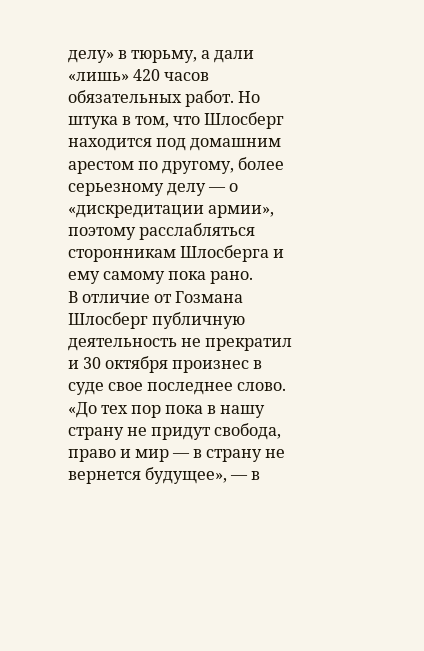делу» в тюрьму, а дали «лишь» 420 часов обязательных работ. Но штука в том, что Шлосберг находится под домашним арестом по другому, более серьезному делу — о «дискредитации армии», поэтому расслабляться сторонникам Шлосберга и ему самому пока рано.
В отличие от Гозмана Шлосберг публичную деятельность не прекратил и 30 октября произнес в суде свое последнее слово. «До тех пор пока в нашу страну не придут свобода, право и мир — в страну не вернется будущее», — в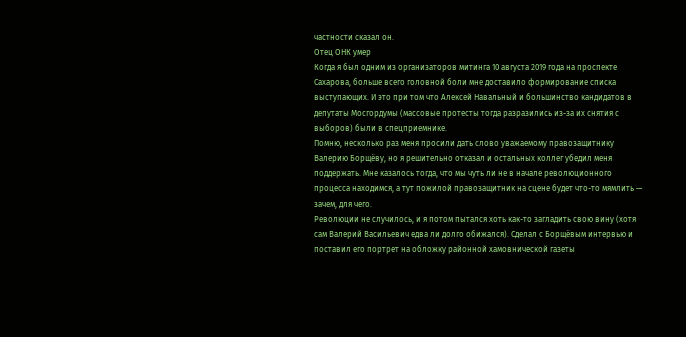частности сказал он.
Отец ОНК умер
Когда я был одним из организаторов митинга 10 августа 2019 года на проспекте Сахарова, больше всего головной боли мне доставило формирование списка выступающих. И это при том что Алексей Навальный и большинство кандидатов в депутаты Мосгордумы (массовые протесты тогда разразились из-за их снятия с выборов) были в спецприемнике.
Помню, несколько раз меня просили дать слово уважаемому правозащитнику Валерию Борщёву, но я решительно отказал и остальных коллег убедил меня поддержать. Мне казалось тогда, что мы чуть ли не в начале революционного процесса находимся, а тут пожилой правозащитник на сцене будет что-то мямлить — зачем, для чего.
Революции не случилось, и я потом пытался хоть как-то загладить свою вину (хотя сам Валерий Васильевич едва ли долго обижался). Сделал с Борщёвым интервью и поставил его портрет на обложку районной хамовнической газеты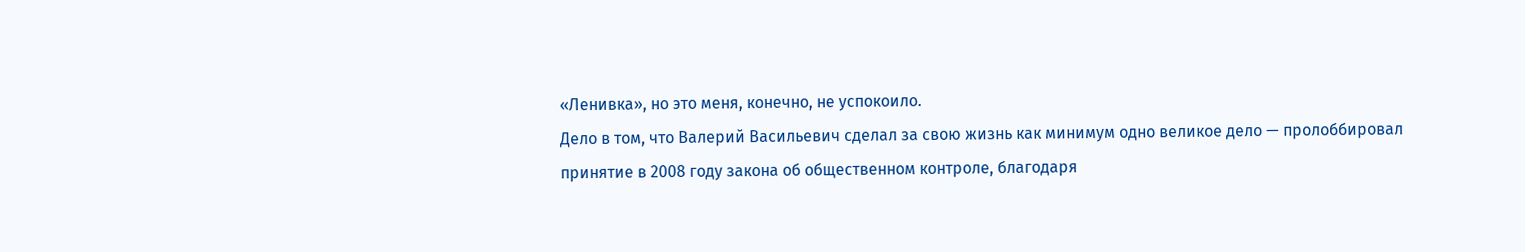«Ленивка», но это меня, конечно, не успокоило.
Дело в том, что Валерий Васильевич сделал за свою жизнь как минимум одно великое дело — пролоббировал принятие в 2008 году закона об общественном контроле, благодаря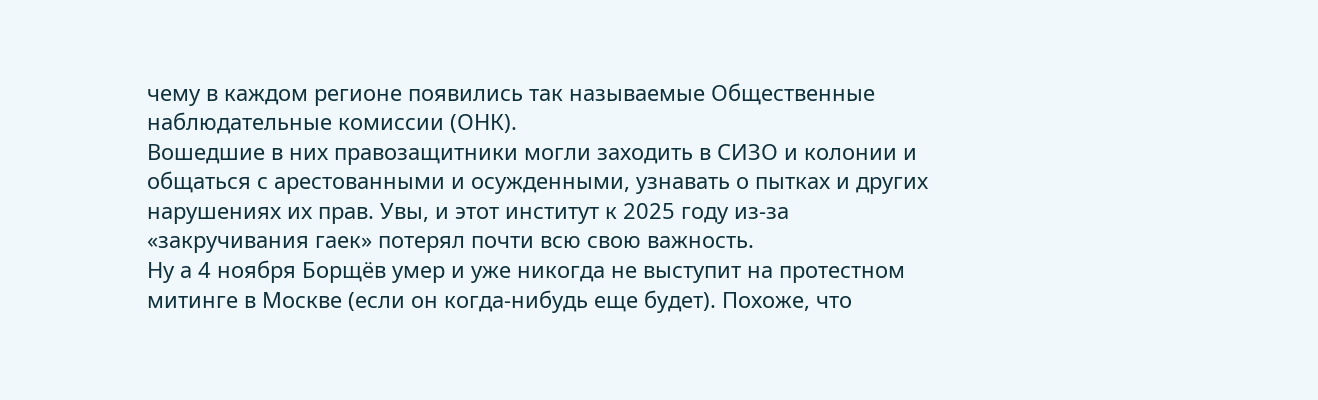чему в каждом регионе появились так называемые Общественные наблюдательные комиссии (ОНК).
Вошедшие в них правозащитники могли заходить в СИЗО и колонии и общаться с арестованными и осужденными, узнавать о пытках и других нарушениях их прав. Увы, и этот институт к 2025 году из-за «закручивания гаек» потерял почти всю свою важность.
Ну а 4 ноября Борщёв умер и уже никогда не выступит на протестном митинге в Москве (если он когда-нибудь еще будет). Похоже, что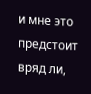и мне это предстоит вряд ли,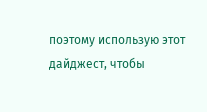поэтому использую этот дайджест, чтобы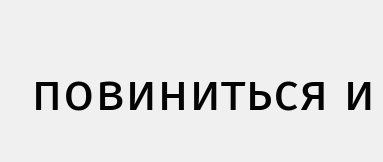повиниться и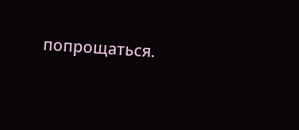попрощаться.